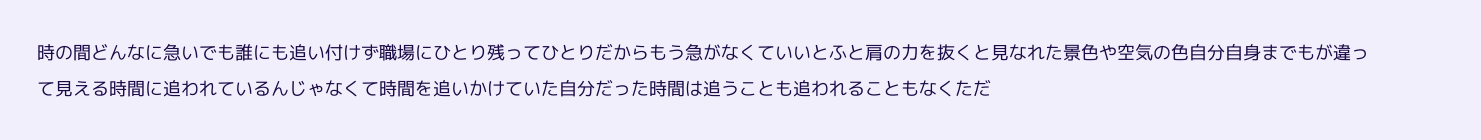時の間どんなに急いでも誰にも追い付けず職場にひとり残ってひとりだからもう急がなくていいとふと肩の力を抜くと見なれた景色や空気の色自分自身までもが違って見える時間に追われているんじゃなくて時間を追いかけていた自分だった時間は追うことも追われることもなくただ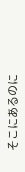そこにあるのに